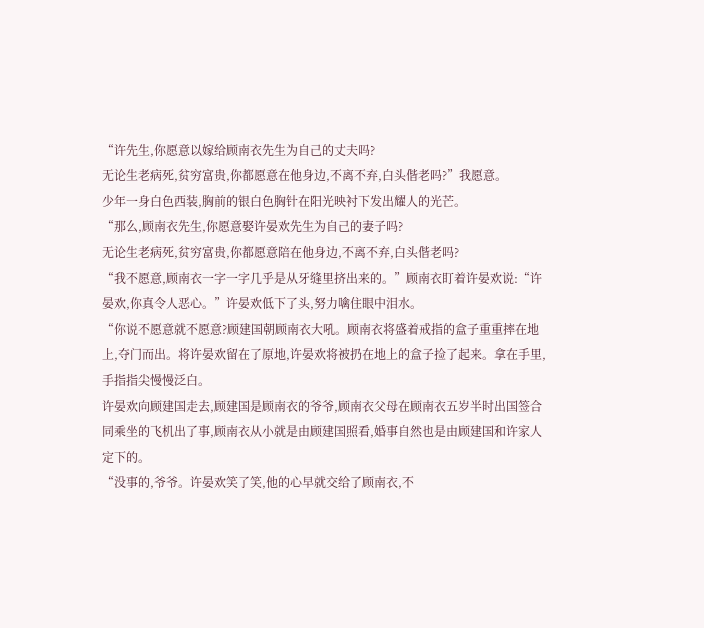“许先生,你愿意以嫁给顾南衣先生为自己的丈夫吗?
无论生老病死,贫穷富贵,你都愿意在他身边,不离不弃,白头偕老吗?”我愿意。
少年一身白色西装,胸前的银白色胸针在阳光映衬下发出耀人的光芒。
“那么,顾南衣先生,你愿意娶许晏欢先生为自己的妻子吗?
无论生老病死,贫穷富贵,你都愿意陪在他身边,不离不弃,白头偕老吗?
“我不愿意,顾南衣一字一字几乎是从牙缝里挤出来的。”顾南衣盯着许晏欢说:“许晏欢,你真令人恶心。”许晏欢低下了头,努力噙住眼中泪水。
“你说不愿意就不愿意?顾建国朝顾南衣大吼。顾南衣将盛着戒指的盒子重重摔在地上,夺门而出。将许晏欢留在了原地,许晏欢将被扔在地上的盒子捡了起来。拿在手里,手指指尖慢慢泛白。
许晏欢向顾建国走去,顾建国是顾南衣的爷爷,顾南衣父母在顾南衣五岁半时出国签合同乘坐的飞机出了事,顾南衣从小就是由顾建国照看,婚事自然也是由顾建国和许家人定下的。
“没事的,爷爷。许晏欢笑了笑,他的心早就交给了顾南衣,不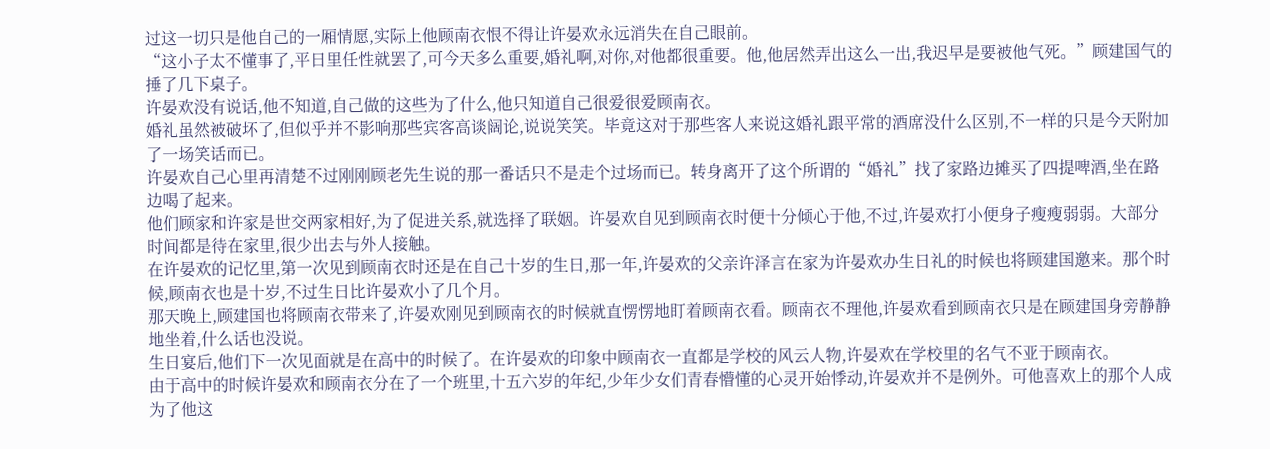过这一切只是他自己的一厢情愿,实际上他顾南衣恨不得让许晏欢永远消失在自己眼前。
“这小子太不懂事了,平日里任性就罢了,可今天多么重要,婚礼啊,对你,对他都很重要。他,他居然弄出这么一出,我迟早是要被他气死。”顾建国气的捶了几下桌子。
许晏欢没有说话,他不知道,自己做的这些为了什么,他只知道自己很爱很爱顾南衣。
婚礼虽然被破坏了,但似乎并不影响那些宾客高谈阔论,说说笑笑。毕竟这对于那些客人来说这婚礼跟平常的酒席没什么区别,不一样的只是今天附加了一场笑话而已。
许晏欢自己心里再清楚不过刚刚顾老先生说的那一番话只不是走个过场而已。转身离开了这个所谓的“婚礼”找了家路边摊买了四提啤酒,坐在路边喝了起来。
他们顾家和许家是世交两家相好,为了促进关系,就选择了联姻。许晏欢自见到顾南衣时便十分倾心于他,不过,许晏欢打小便身子瘦瘦弱弱。大部分时间都是待在家里,很少出去与外人接触。
在许晏欢的记忆里,第一次见到顾南衣时还是在自己十岁的生日,那一年,许晏欢的父亲许泽言在家为许晏欢办生日礼的时候也将顾建国邀来。那个时候,顾南衣也是十岁,不过生日比许晏欢小了几个月。
那天晚上,顾建国也将顾南衣带来了,许晏欢刚见到顾南衣的时候就直愣愣地盯着顾南衣看。顾南衣不理他,许晏欢看到顾南衣只是在顾建国身旁静静地坐着,什么话也没说。
生日宴后,他们下一次见面就是在高中的时候了。在许晏欢的印象中顾南衣一直都是学校的风云人物,许晏欢在学校里的名气不亚于顾南衣。
由于高中的时候许晏欢和顾南衣分在了一个班里,十五六岁的年纪,少年少女们青春懵懂的心灵开始悸动,许晏欢并不是例外。可他喜欢上的那个人成为了他这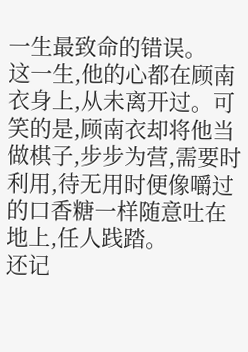一生最致命的错误。
这一生,他的心都在顾南衣身上,从未离开过。可笑的是,顾南衣却将他当做棋子,步步为营,需要时利用,待无用时便像嚼过的口香糖一样随意吐在地上,任人践踏。
还记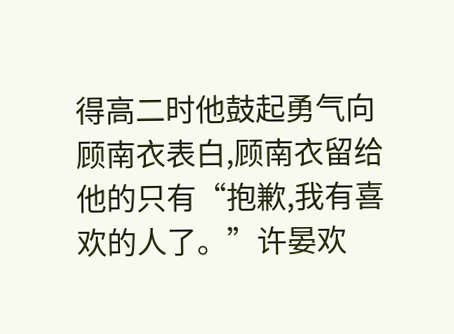得高二时他鼓起勇气向顾南衣表白,顾南衣留给他的只有“抱歉,我有喜欢的人了。”许晏欢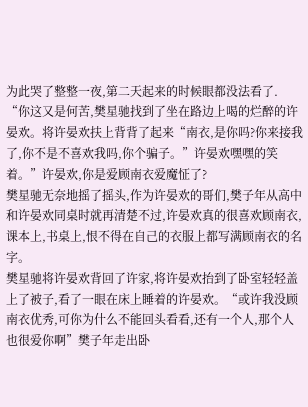为此哭了整整一夜,第二天起来的时候眼都没法看了.
“你这又是何苦,樊星驰找到了坐在路边上喝的烂醉的许晏欢。将许晏欢扶上背背了起来“南衣,是你吗?你来接我了,你不是不喜欢我吗,你个骗子。”许晏欢嘿嘿的笑着。”许晏欢,你是爱顾南衣爱魔怔了?
樊星驰无奈地摇了摇头,作为许晏欢的哥们,樊子年从高中和许晏欢同桌时就再清楚不过,许晏欢真的很喜欢顾南衣,课本上,书桌上,恨不得在自己的衣服上都写满顾南衣的名字。
樊星驰将许晏欢背回了许家,将许晏欢抬到了卧室轻轻盖上了被子,看了一眼在床上睡着的许晏欢。“或许我没顾南衣优秀,可你为什么不能回头看看,还有一个人,那个人也很爱你啊”樊子年走出卧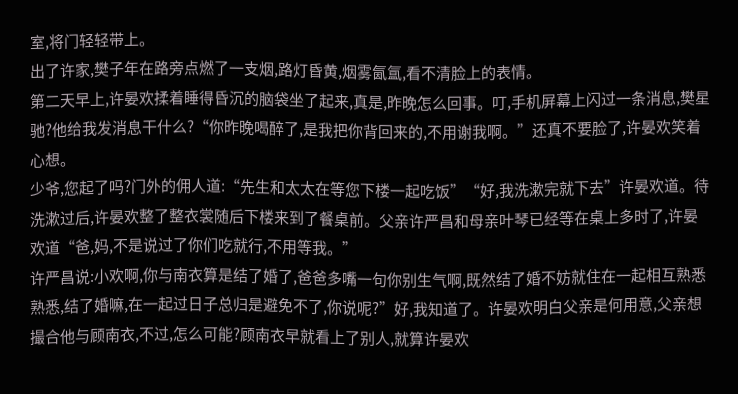室,将门轻轻带上。
出了许家,樊子年在路旁点燃了一支烟,路灯昏黄,烟雾氤氲,看不清脸上的表情。
第二天早上,许晏欢揉着睡得昏沉的脑袋坐了起来,真是,昨晚怎么回事。叮,手机屏幕上闪过一条消息,樊星驰?他给我发消息干什么?“你昨晚喝醉了,是我把你背回来的,不用谢我啊。”还真不要脸了,许晏欢笑着心想。
少爷,您起了吗?门外的佣人道:“先生和太太在等您下楼一起吃饭”“好,我洗漱完就下去”许晏欢道。待洗漱过后,许晏欢整了整衣裳随后下楼来到了餐桌前。父亲许严昌和母亲叶琴已经等在桌上多时了,许晏欢道“爸,妈,不是说过了你们吃就行,不用等我。”
许严昌说:小欢啊,你与南衣算是结了婚了,爸爸多嘴一句你别生气啊,既然结了婚不妨就住在一起相互熟悉熟悉,结了婚嘛,在一起过日子总归是避免不了,你说呢?”好,我知道了。许晏欢明白父亲是何用意,父亲想撮合他与顾南衣,不过,怎么可能?顾南衣早就看上了别人,就算许晏欢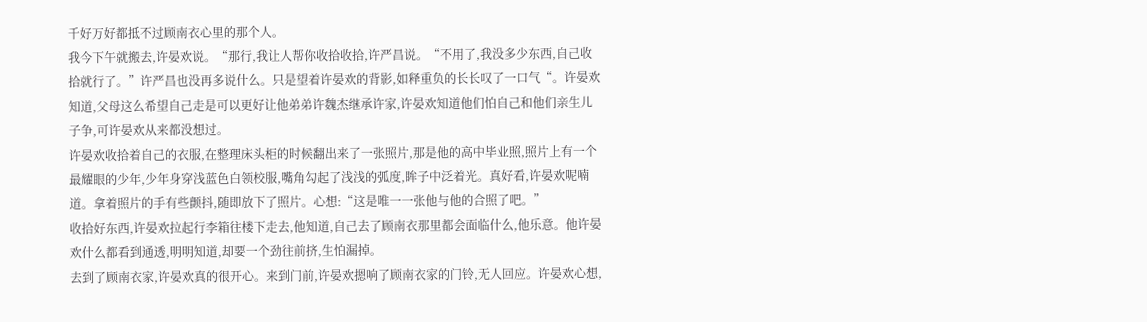千好万好都抵不过顾南衣心里的那个人。
我今下午就搬去,许晏欢说。“那行,我让人帮你收拾收拾,许严昌说。“不用了,我没多少东西,自己收拾就行了。”许严昌也没再多说什么。只是望着许晏欢的背影,如释重负的长长叹了一口气“。许晏欢知道,父母这么希望自己走是可以更好让他弟弟许魏杰继承许家,许晏欢知道他们怕自己和他们亲生儿子争,可许晏欢从来都没想过。
许晏欢收拾着自己的衣服,在整理床头柜的时候翻出来了一张照片,那是他的高中毕业照,照片上有一个最耀眼的少年,少年身穿浅蓝色白领校服,嘴角勾起了浅浅的弧度,眸子中泛着光。真好看,许晏欢呢喃道。拿着照片的手有些颤抖,随即放下了照片。心想:“这是唯一一张他与他的合照了吧。”
收拾好东西,许晏欢拉起行李箱往楼下走去,他知道,自己去了顾南衣那里都会面临什么,他乐意。他许晏欢什么都看到通透,明明知道,却要一个劲往前挤,生怕漏掉。
去到了顾南衣家,许晏欢真的很开心。来到门前,许晏欢摁响了顾南衣家的门铃,无人回应。许晏欢心想,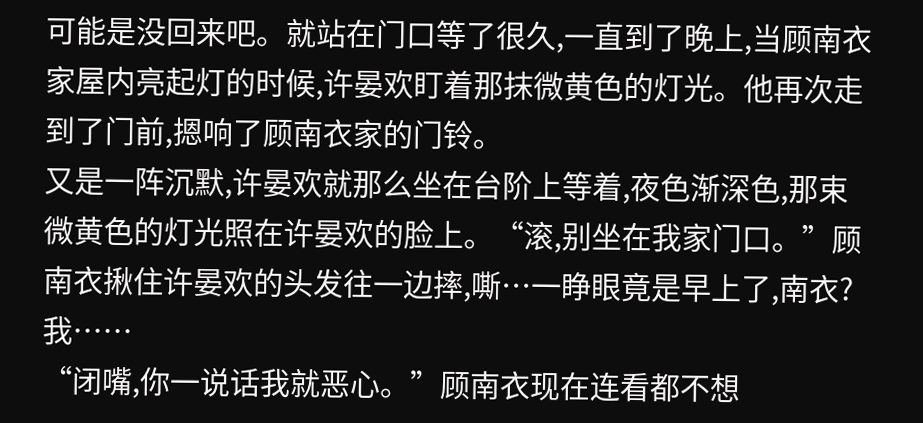可能是没回来吧。就站在门口等了很久,一直到了晚上,当顾南衣家屋内亮起灯的时候,许晏欢盯着那抹微黄色的灯光。他再次走到了门前,摁响了顾南衣家的门铃。
又是一阵沉默,许晏欢就那么坐在台阶上等着,夜色渐深色,那束微黄色的灯光照在许晏欢的脸上。“滚,别坐在我家门口。”顾南衣揪住许晏欢的头发往一边摔,嘶…一睁眼竟是早上了,南衣?我……
“闭嘴,你一说话我就恶心。”顾南衣现在连看都不想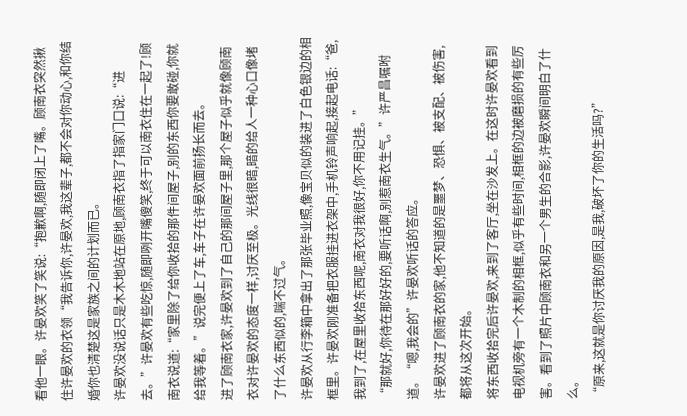看他一眼。许晏欢笑了笑说:“抱歉啊,随即闭上了嘴。顾南衣突然揪住许晏欢的衣领“我告诉你,许晏欢,我这辈子,都不会对你动心,和你结婚你也清楚这是家族之间的计划而已。
许晏欢没说话只是木木地站在原地,顾南衣指了指家门口说:“进去。”许晏欢有些吃惊,随即咧开嘴傻笑,终于可以南衣住在一起了!顾南衣说道:“家里除了给你收拾的那件间屋子,别的东西你要敢碰,你就给我等着。”说完便上了车,车子在许晏欢面前扬长而去。
进了顾南衣家,许晏欢到了自己的那间屋子里,那个屋子似乎就像顾南衣对许晏欢的态度一样,讨厌至极。光线很暗,暗的给人一种心口像堵了什么东西似的,喘不过气。
许晏欢从行李箱中拿出了那张毕业照,像宝贝似的装进了白色银边的相框里。许晏欢刚准备把衣服挂进衣架中,手机铃声响起,接起电话:“爸,我到了,在屋里收拾东西呢,南衣对我很好,你不用记挂。”
“那就好,你待在那好好的,要听话啊,别惹南衣生气。”许严昌嘱咐道。“嗯,我会的”许晏欢听话的答应。
许晏欢进了顾南衣的家,他不知道的是噩梦、恐惧、被支配、被伤害,都将从这次开始。
将东西收拾完后许晏欢,来到了客厅,坐在沙发上。在这时许晏欢看到电视机旁有一个木制的相框,似乎有些时间,相框的边被磨损的有些厉害。看到了照片中顾南衣和另一个男生的合影,许晏欢瞬间明白了什么。
“原来,这就是你讨厌我的原因,是我,破坏了你的生活吗?”